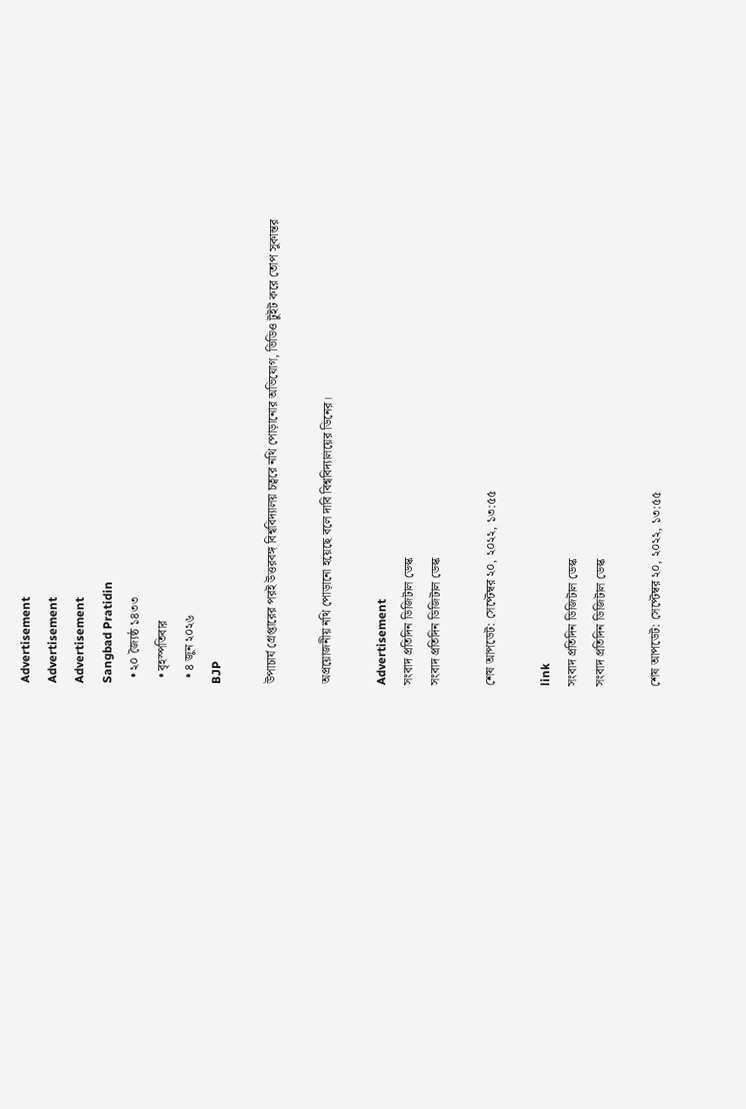Advertisement
Advertisement
Advertisement
Sangbad Pratidin
  • ২০ জ্যৈষ্ঠ ১৪৩৩
  • বৃহস্পতিবার
  • ৪ জুন ২০২৬
BJP

উপাচার্য গ্রেপ্তারের পরই উত্তরবঙ্গ বিশ্ববিদ্যালয় চত্বরে নথি পোড়ানোর অভিযোগ, ভিডিও টুইট করে তোপ সুকান্তর

অপ্রয়োজনীয় নথি পোড়ানো হয়েছে বলে দাবি বিশ্ববিদ্যালয়ের ডিনের।

Advertisement
সংবাদ প্রতিদিন ডিজিটাল ডেস্ক
সংবাদ প্রতিদিন ডিজিটাল ডেস্ক

শেষ আপডেট: সেপ্টেম্বর ২০, ২০২২, ১৩:৫৫

link
সংবাদ প্রতিদিন ডিজিটাল ডেস্ক
সংবাদ প্রতিদিন ডিজিটাল ডেস্ক

শেষ আপডেট: সেপ্টেম্বর ২০, ২০২২, ১৩:৫৫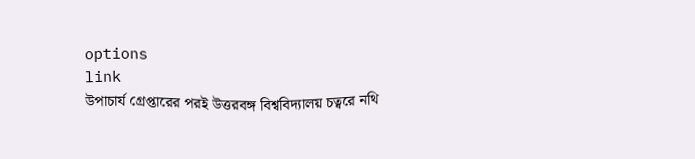options
link
উপাচার্য গ্রেপ্তারের পরই উত্তরবঙ্গ বিশ্ববিদ্যালয় চত্বরে নথি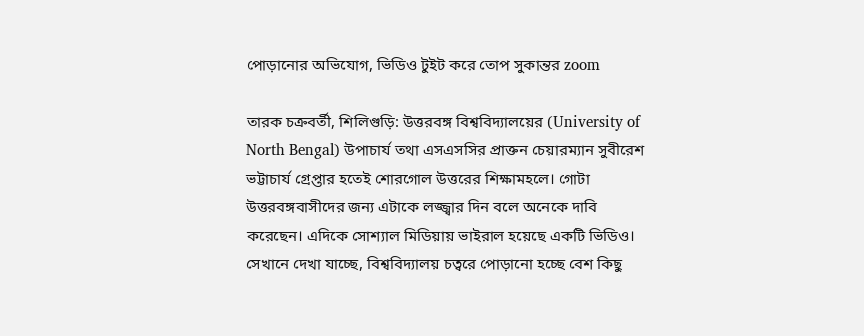পোড়ানোর অভিযোগ, ভিডিও টুইট করে তোপ সুকান্তর zoom

তারক চক্রবর্তী, শিলিগুড়ি: উত্তরবঙ্গ বিশ্ববিদ্যালয়ের (University of North Bengal) উপাচার্য তথা এসএসসির প্রাক্তন চেয়ারম্যান সুবীরেশ ভট্টাচার্য গ্রেপ্তার হতেই শোরগোল উত্তরের শিক্ষামহলে। গোটা উত্তরবঙ্গবাসীদের জন্য এটাকে লজ্জ্বার দিন বলে অনেকে দাবি করেছেন। এদিকে সোশ্যাল মিডিয়ায় ভাইরাল হয়েছে একটি ভিডিও। সেখানে দেখা যাচ্ছে, বিশ্ববিদ্যালয় চত্বরে পোড়ানো হচ্ছে বেশ কিছু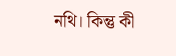নথি। কিন্তু কী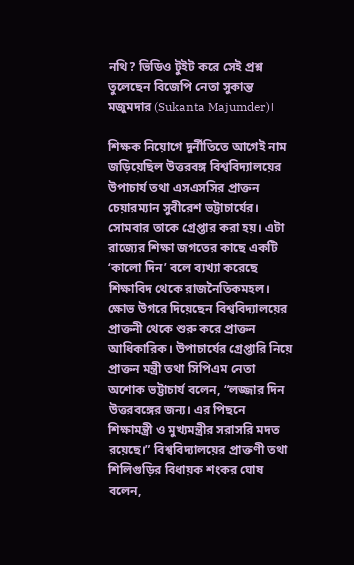নথি? ভিডিও টুইট করে সেই প্রশ্ন তুলেছেন বিজেপি নেতা সুকান্ত মজুমদার (Sukanta Majumder)।

শিক্ষক নিয়োগে দুর্নীতিতে আগেই নাম জড়িয়েছিল উত্তরবঙ্গ বিশ্ববিদ্যালয়ের উপাচার্য তথা এসএসসির প্রাক্তন চেয়ারম্যান সুবীরেশ ভট্টাচার্যের। সোমবার তাকে গ্রেপ্তার করা হয়। এটা রাজ্যের শিক্ষা জগতের কাছে একটি ‘কালো দিন’ বলে ব্যখ্যা করেছে শিক্ষাবিদ থেকে রাজনৈতিকমহল। ক্ষোভ উগরে দিয়েছেন বিশ্ববিদ্যালয়ের প্রাক্তনী থেকে শুরু করে প্রাক্তন আধিকারিক। উপাচার্যের গ্রেপ্তারি নিয়ে প্রাক্তন মন্ত্রী তথা সিপিএম নেতা অশোক ভট্টাচার্য বলেন, “লজ্জার দিন উত্তরবঙ্গের জন্য। এর পিছনে শিক্ষামন্ত্রী ও মুখ্যমন্ত্রীর সরাসরি মদত রয়েছে।” বিশ্ববিদ্যালয়ের প্রাক্তণী তথা শিলিগুড়ির বিধায়ক শংকর ঘোষ বলেন,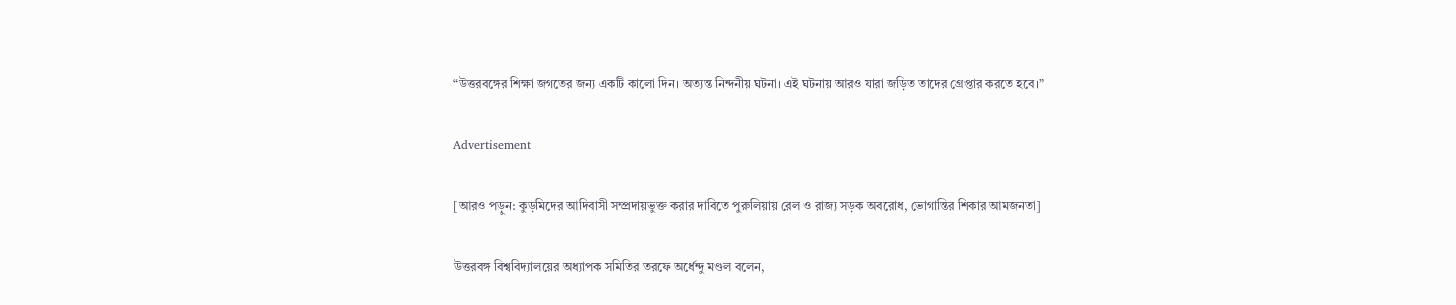“উত্তরবঙ্গের শিক্ষা জগতের জন্য একটি কালো দিন। অত্যন্ত নিন্দনীয় ঘটনা। এই ঘটনায় আরও যারা জড়িত তাদের গ্রেপ্তার করতে হবে।”

Advertisement

[আরও পড়ুন: কুড়মিদের আদিবাসী সম্প্রদায়ভুক্ত করার দাবিতে পুরুলিয়ায় রেল ও রাজ্য সড়ক অবরোধ, ভোগান্তির শিকার আমজনতা]

উত্তরবঙ্গ বিশ্ববিদ্যালয়ের অধ্যাপক সমিতির তরফে অর্ধেন্দু মণ্ডল বলেন,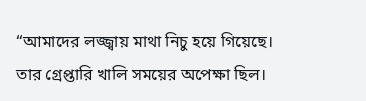“আমাদের লজ্জ্বায় মাথা নিচু হয়ে গিয়েছে। তার গ্রেপ্তারি খালি সময়ের অপেক্ষা ছিল।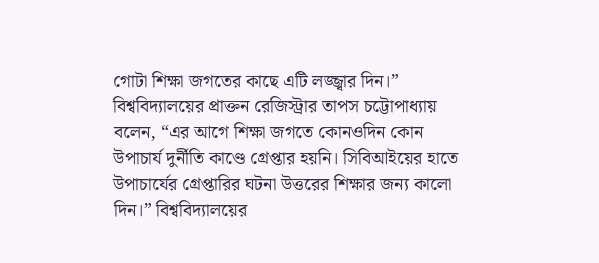গোটা শিক্ষা জগতের কাছে এটি লজ্জ্বার দিন।” বিশ্ববিদ্যালয়ের প্রাক্তন রেজিস্ট্রার তাপস চট্টোপাধ্যায় বলেন, “এর আগে শিক্ষা জগতে কোনওদিন কোন উপাচার্য দুর্নীতি কাণ্ডে গ্রেপ্তার হয়নি। সিবিআইয়ের হাতে উপাচার্যের গ্রেপ্তারির ঘটনা উত্তরের শিক্ষার জন্য কালো দিন।” বিশ্ববিদ্যালয়ের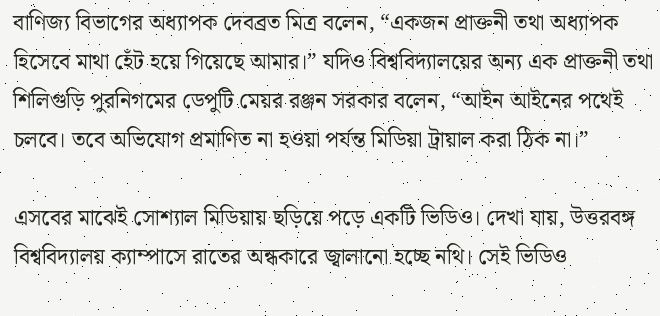বাণিজ্য বিভাগের অধ্যাপক দেবব্রত মিত্র বলেন, “একজন প্রাক্তনী তথা অধ্যাপক হিসেবে মাথা হেঁট হয়ে গিয়েছে আমার।” যদিও বিশ্ববিদ্যালয়ের অন্য এক প্রাক্তনী তথা শিলিগুড়ি পুরনিগমের ডেপুটি মেয়র রঞ্জন সরকার বলেন, “আইন আইনের পথেই চলবে। তবে অভিযোগ প্রমাণিত না হওয়া পর্যন্ত মিডিয়া ট্রায়াল করা ঠিক না।”

এসবের মাঝেই সোশ্যাল মিডিয়ায় ছড়িয়ে পড়ে একটি ভিডিও। দেখা যায়, উত্তরবঙ্গ বিশ্ববিদ্যালয় ক্যাম্পাসে রাতের অন্ধকারে জ্বালানো হচ্ছে নথি। সেই ভিডিও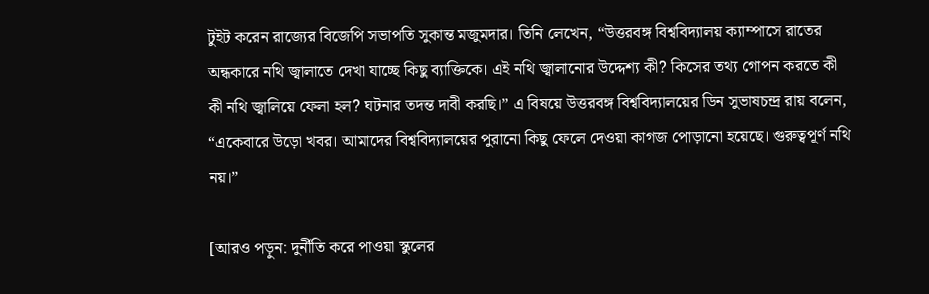টুইট করেন রাজ্যের বিজেপি সভাপতি সুকান্ত মজুমদার। তিনি লেখেন, “উত্তরবঙ্গ বিশ্ববিদ্যালয় ক্যাম্পাসে রাতের অন্ধকারে নথি জ্বালাতে দেখা যাচ্ছে কিছু ব্যাক্তিকে। এই নথি জ্বালানোর উদ্দেশ্য কী? কিসের তথ্য গোপন করতে কী কী নথি জ্বালিয়ে ফেলা হল? ঘটনার তদন্ত দাবী করছি।” এ বিষয়ে উত্তরবঙ্গ বিশ্ববিদ্যালয়ের ডিন সুভাষচন্দ্র রায় বলেন, “একেবারে উড়ো খবর। আমাদের বিশ্ববিদ্যালয়ের পুরানো কিছু ফেলে দেওয়া কাগজ পোড়ানো হয়েছে। গুরুত্বপূর্ণ নথি নয়।”

[আরও পড়ুন: দুর্নীতি করে পাওয়া স্কুলের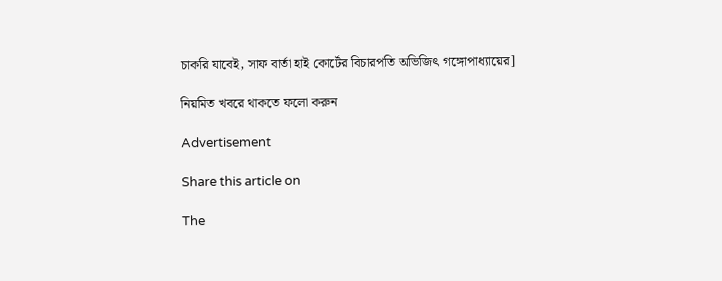চাকরি যাবেই, সাফ বার্তা হাই কোর্টের বিচারপতি অভিজিৎ গঙ্গোপাধ্যায়ের]

নিয়মিত খবরে থাকতে ফলো করুন

Advertisement

Share this article on

The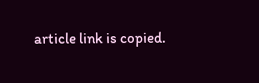article link is copied.